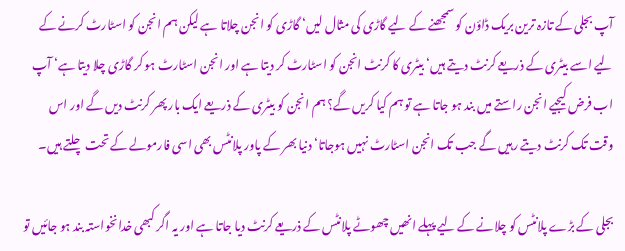آپ بجلی کے تازہ ترین بریک ڈاؤن کو سمجھنے کے لیے گاڑی کی مثال لیں‘ گاڑی کو انجن چلاتا ہے لیکن ہم انجن کو اسٹارٹ کرنے کے لیے اسے بیٹری کے ذریعے کرنٹ دیتے ہیں‘ بیٹری کا کرنٹ انجن کو اسٹارٹ کر دیتا ہے اور انجن اسٹارٹ ہو کر گاڑی چلا دیتا ہے‘ آپ اب فرض کیجیے انجن راستے میں بند ہو جاتا ہے تو ہم کیا کریں گے؟ ہم انجن کو بیٹری کے ذریعے ایک بار پھر کرنٹ دیں گے اور اس وقت تک کرنٹ دیتے رہیں گے جب تک انجن اسٹارٹ نہیں ہوجاتا‘ دنیا بھر کے پاور پلانٹس بھی اسی فارمولے کے تحت چلتے ہیں۔

بجلی کے بڑے پلانٹس کو چلانے کے لیے پہلے انھیں چھوٹے پلانٹس کے ذریعے کرنٹ دیا جاتا ہے اور یہ اگر کبھی خدانخواستہ بند ہو جائیں تو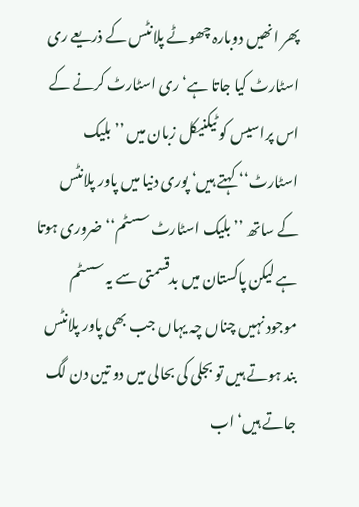پھر انھیں دوبارہ چھوٹے پلانٹس کے ذریعے ری اسٹارٹ کیا جاتا ہے‘ ری اسٹارٹ کرنے کے اس پراسیس کو ٹیکنیکل زبان میں ’’بلیک اسٹارٹ‘‘ کہتے ہیں‘ پوری دنیا میں پاور پلانٹس کے ساتھ ’’بلیک اسٹارٹ سسٹم‘‘ ضروری ہوتا ہے لیکن پاکستان میں بدقسمتی سے یہ سسٹم موجود نہیں چناں چہ یہاں جب بھی پاور پلانٹس بند ہوتے ہیں تو بجلی کی بحالی میں دو تین دن لگ جاتے ہیں‘ اب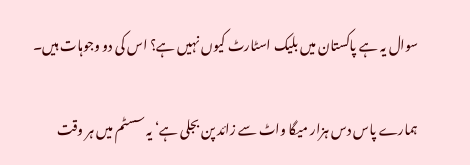سوال یہ ہے پاکستان میں بلیک اسٹارٹ کیوں نہیں ہے؟ اس کی دو وجوہات ہیں۔

ہمارے پاس دس ہزار میگا واٹ سے زائد پن بجلی ہے‘ یہ سسٹم میں ہر وقت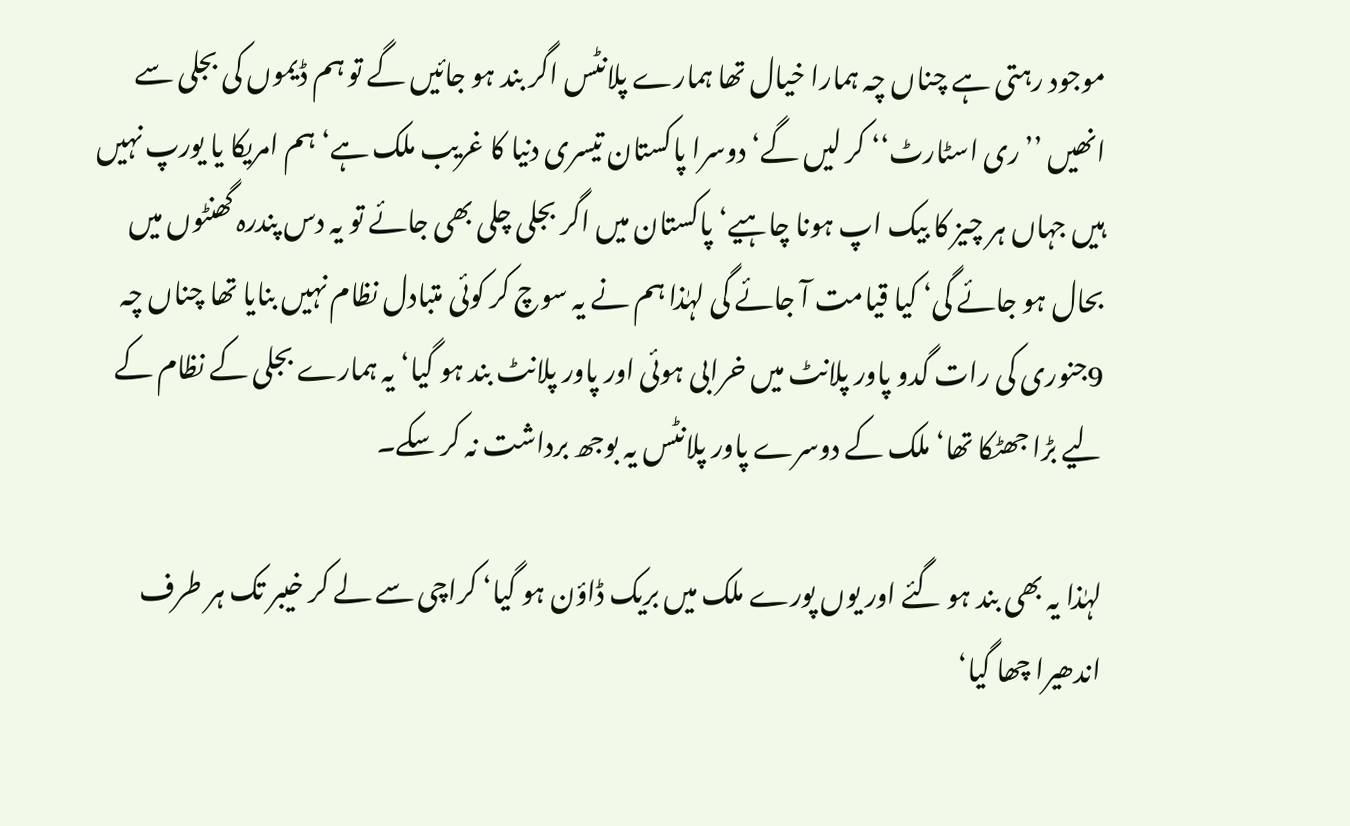موجود رہتی ہے چناں چہ ہمارا خیال تھا ہمارے پلانٹس اگر بند ہو جائیں گے تو ہم ڈیموں کی بجلی سے انھیں ’’ری اسٹارٹ‘‘ کر لیں گے‘ دوسرا پاکستان تیسری دنیا کا غریب ملک ہے‘ ہم امریکا یا یورپ نہیں ہیں جہاں ہر چیز کا بیک اپ ہونا چاہیے‘ پاکستان میں اگر بجلی چلی بھی جائے تو یہ دس پندرہ گھنٹوں میں بحال ہو جائے گی‘ کیا قیامت آ جائے گی لہٰذا ہم نے یہ سوچ کر کوئی متبادل نظام نہیں بنایا تھا چناں چہ 9جنوری کی رات گدو پاور پلانٹ میں خرابی ہوئی اور پاور پلانٹ بند ہو گیا‘یہ ہمارے بجلی کے نظام کے لیے بڑا جھٹکا تھا‘ ملک کے دوسرے پاور پلانٹس یہ بوجھ برداشت نہ کر سکے۔

لہٰذا یہ بھی بند ہو گئے اور یوں پورے ملک میں بریک ڈاؤن ہو گیا‘ کراچی سے لے کر خیبر تک ہر طرف اندھیرا چھا گیا‘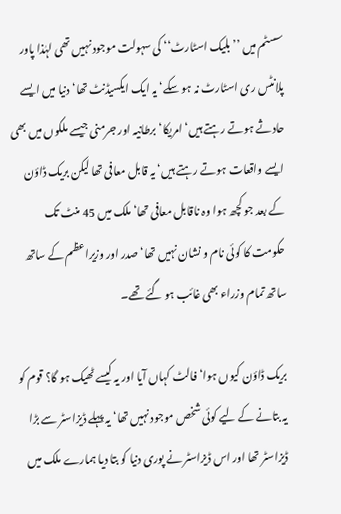سسٹم میں ’’بلیک اسٹارٹ‘‘ کی سہولت موجود نہیں تھی لہٰذا پاور پلانٹس ری اسٹارٹ نہ ہو سکے‘ یہ ایک ایکسیڈنٹ تھا‘ دنیا میں ایسے حادثے ہوتے رہتے ہیں‘ امریکا‘ برطانیہ اور جرمنی جیسے ملکوں میں بھی ایسے واقعات ہوتے رہتے ہیں‘ یہ قابل معافی تھا لیکن بریک ڈاؤن کے بعد جو کچھ ہوا وہ ناقابل معافی تھا‘ ملک میں 45 منٹ تک حکومت کا کوئی نام و نشان نہیں تھا‘ صدر اور وزیراعظم کے ساتھ ساتھ تمام وزراء بھی غائب ہو گئے تھے۔

بریک ڈاؤن کیوں ہوا‘ فالٹ کہاں آیا اور یہ کیسے ٹھیک ہو گا؟ قوم کو یہ بتانے کے لیے کوئی شخص موجود نہیں تھا‘ یہ پہلے ڈیزاسٹر سے بڑا ڈیزاسٹر تھا اور اس ڈیزاسٹر نے پوری دنیا کو بتا دیا ہمارے ملک میں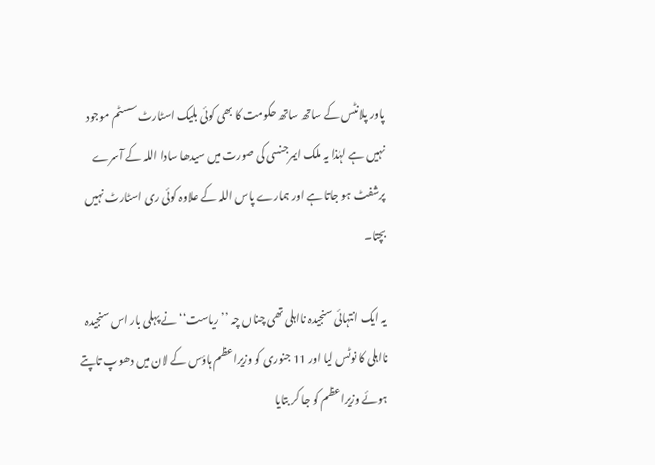پاور پلانٹس کے ساتھ ساتھ حکومت کا بھی کوئی بلیک اسٹارٹ سسٹم موجود نہیں ہے لہٰذا یہ ملک ایمرجنسی کی صورت میں سیدھا سادا اللہ کے آسرے پرشفٹ ہو جاتا ہے اور ہمارے پاس اللہ کے علاوہ کوئی ری اسٹارٹ نہیں بچتا۔

یہ ایک انتہائی سنجیدہ نااہلی تھی چناں چہ ’’ریاست‘‘ نے پہلی بار اس سنجیدہ نااہلی کا نوٹس لیا اور 11 جنوری کو وزیراعظم ہاؤس کے لان میں دھوپ تاپتے ہوئے وزیراعظم کو جا کر بتایا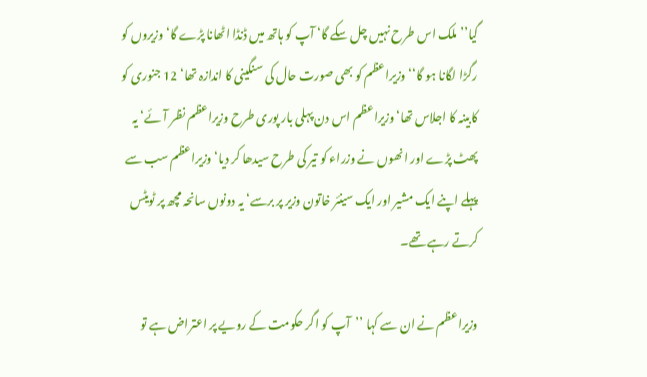گیا’’ ملک اس طرح نہیں چل سکے گا‘ آپ کو ہاتھ میں ڈنڈا اٹھانا پڑے گا‘ وزیروں کو رگڑا لگانا ہو گا‘‘ وزیراعظم کو بھی صورت حال کی سنگینی کا اندازہ تھا‘ 12 جنوری کو کابینہ کا اجلاس تھا‘ وزیراعظم اس دن پہلی بار پوری طرح وزیراعظم نظر آئے‘ یہ پھٹ پڑے اور انھوں نے وزراء کو تیر کی طرح سیدھا کر دیا‘ وزیراعظم سب سے پہلے اپنے ایک مشیر اور ایک سینئر خاتون وزیر پر برسے‘ یہ دونوں سانحہ مچھ پر ٹویٹس کرتے رہے تھے۔

وزیراعظم نے ان سے کہا ’’آپ کو اگر حکومت کے رویے پر اعتراض ہے تو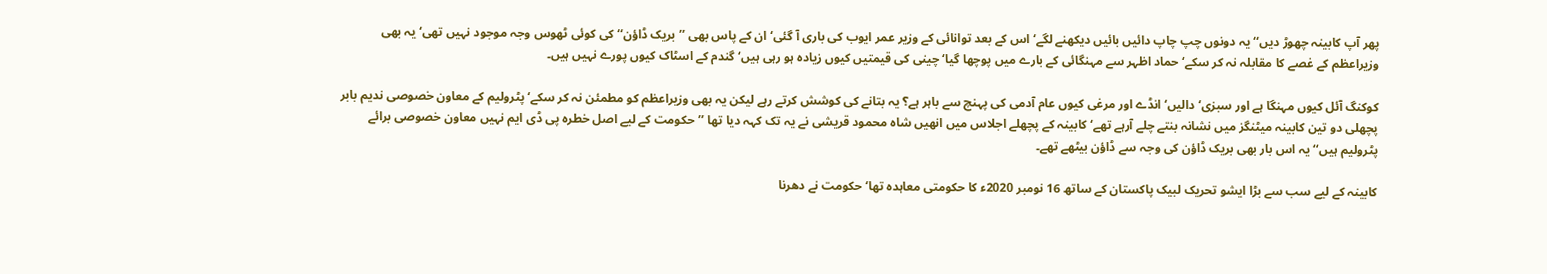پھر آپ کابینہ چھوڑ دیں‘‘ یہ دونوں چپ چاپ دائیں بائیں دیکھنے لگے‘ اس کے بعد توانائی کے وزیر عمر ایوب کی باری آ گئی‘ ان کے پاس بھی ’’بریک ڈاؤن‘‘ کی کوئی ٹھوس وجہ موجود نہیں تھی‘ یہ بھی وزیراعظم کے غصے کا مقابلہ نہ کر سکے‘ حماد اظہر سے مہنگائی کے بارے میں پوچھا گیا‘ چینی کی قیمتیں کیوں زیادہ ہو رہی ہیں‘ گندم کے اسٹاک کیوں پورے نہیں ہیں۔

کوکنگ آئل کیوں مہنگا ہے اور سبزی‘ دالیں‘ انڈے اور مرغی کیوں عام آدمی کی پہنچ سے باہر ہے؟ یہ بتانے کی کوشش کرتے رہے لیکن یہ بھی وزیراعظم کو مطمئن نہ کر سکے‘ پٹرولیم کے معاون خصوصی ندیم بابر پچھلی دو تین کابینہ میٹنگز میں نشانہ بنتے چلے آرہے تھے‘ کابینہ کے پچھلے اجلاس میں انھیں شاہ محمود قریشی نے یہ تک کہہ دیا تھا ’’حکومت کے لیے اصل خطرہ پی ڈی ایم نہیں معاون خصوصی برائے پٹرولیم ہیں‘‘ یہ اس بار بھی بریک ڈاؤن کی وجہ سے ڈاؤن بیٹھے تھے۔

کابینہ کے لیے سب سے بڑا ایشو تحریک لبیک پاکستان کے ساتھ 16 نومبر 2020ء کا حکومتی معاہدہ تھا‘ حکومت نے دھرنا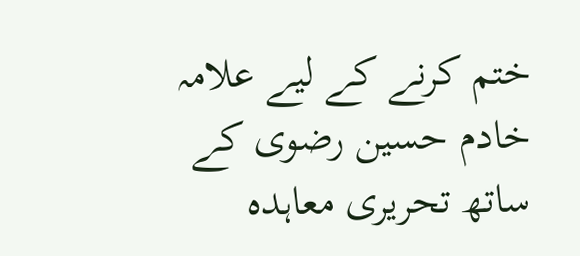ختم کرنے کے لیے علامہ خادم حسین رضوی کے ساتھ تحریری معاہدہ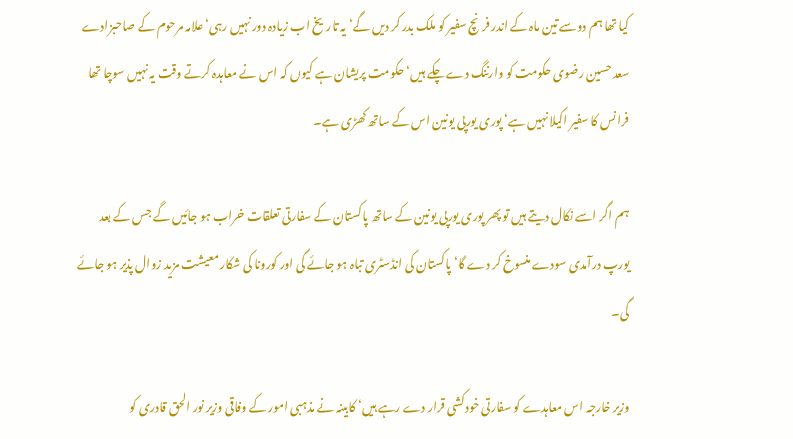کیا تھا ہم دوسے تین ماہ کے اندر فرنچ سفیر کو ملک بدر کر دیں گے‘ یہ تاریخ اب زیادہ دور نہیں رہی‘علامہ مرحوم کے صاحبزادے سعد حسین رضوی حکومت کو وارننگ دے چکے ہیں‘ حکومت پریشان ہے کیوں کہ اس نے معاہدہ کرتے وقت یہ نہیں سوچا تھا فرانس کا سفیر اکیلا نہیں ہے‘ پوری یورپی یونین اس کے ساتھ کھڑی ہے۔

ہم اگر اسے نکال دیتے ہیں تو پھر پوری یورپی یونین کے ساتھ پاکستان کے سفارتی تعلقات خراب ہو جائیں گے جس کے بعد یورپ درآمدی سودے منسوخ کر دے گا‘ پاکستان کی انڈسٹری تباہ ہو جائے گی اور کورونا کی شکار معیشت مزید زوال پذیر ہو جائے گی۔

وزیر خارجہ اس معاہدے کو سفارتی خودکشی قرار دے رہے ہیں‘ کابینہ نے مذہبی امور کے وفاقی وزیر نور الحق قادری کو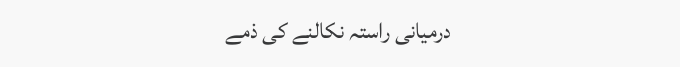درمیانی راستہ نکالنے کی ذمے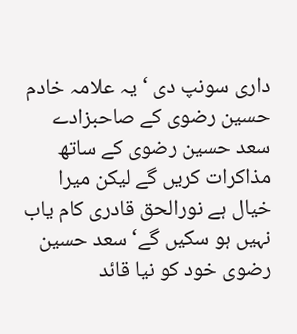داری سونپ دی ‘ یہ علامہ خادم حسین رضوی کے صاحبزادے سعد حسین رضوی کے ساتھ مذاکرات کریں گے لیکن میرا خیال ہے نورالحق قادری کام یاب نہیں ہو سکیں گے‘سعد حسین رضوی خود کو نیا قائد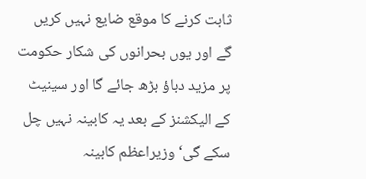ثابت کرنے کا موقع ضایع نہیں کریں گے اور یوں بحرانوں کی شکار حکومت پر مزید دباؤ بڑھ جائے گا اور سینیٹ کے الیکشنز کے بعد یہ کابینہ نہیں چل سکے گی‘ وزیراعظم کابینہ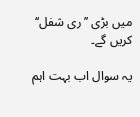میں بڑی ’’ری شفل‘‘ کریں گے۔

یہ سوال اب بہت اہم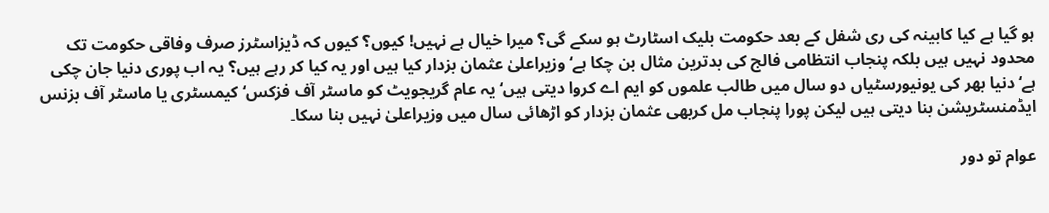ہو گیا ہے کیا کابینہ کی ری شفل کے بعد حکومت بلیک اسٹارٹ ہو سکے گی؟ میرا خیال ہے نہیں! کیوں؟ کیوں کہ ڈیزاسٹرز صرف وفاقی حکومت تک محدود نہیں ہیں بلکہ پنجاب انتظامی فالج کی بدترین مثال بن چکا ہے‘ وزیراعلیٰ عثمان بزدار کیا ہیں اور یہ کیا کر رہے ہیں؟ یہ اب پوری دنیا جان چکی ہے‘ دنیا بھر کی یونیورسٹیاں دو سال میں طالب علموں کو ایم اے کروا دیتی ہیں‘ یہ عام گریجویٹ کو ماسٹر آف فزکس‘ کیمسٹری یا ماسٹر آف بزنس ایڈمنسٹریشن بنا دیتی ہیں لیکن پورا پنجاب مل کربھی عثمان بزدار کو اڑھائی سال میں وزیراعلیٰ نہیں بنا سکا۔

عوام تو دور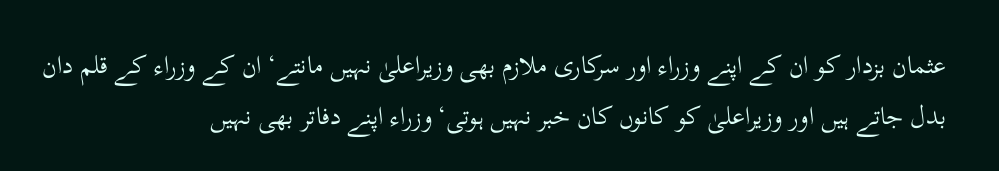عثمان بزدار کو ان کے اپنے وزراء اور سرکاری ملازم بھی وزیراعلیٰ نہیں مانتے‘ ان کے وزراء کے قلم دان بدل جاتے ہیں اور وزیراعلیٰ کو کانوں کان خبر نہیں ہوتی‘ وزراء اپنے دفاتر بھی نہیں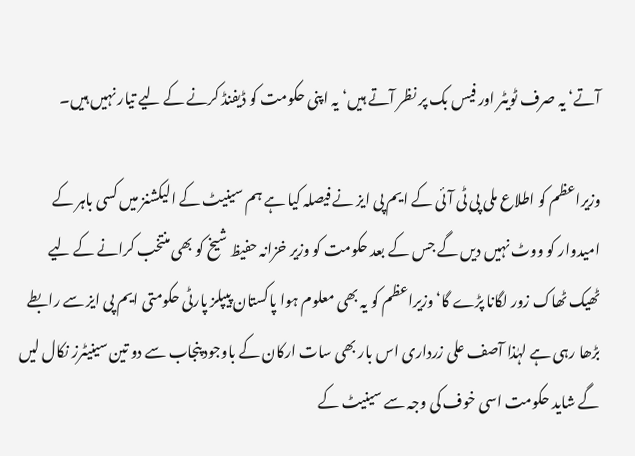آتے‘ یہ صرف ٹویٹر اور فیس بک پر نظر آتے ہیں‘یہ اپنی حکومت کو ڈیفنڈ کرنے کے لیے تیار نہیں ہیں۔

وزیراعظم کو اطلاع ملی پی ٹی آئی کے ایم پی ایز نے فیصلہ کیا ہے ہم سینیٹ کے الیکشنز میں کسی باہر کے امیدوار کو ووٹ نہیں دیں گے جس کے بعد حکومت کو وزیر خزانہ حفیظ شیخ کو بھی منتخب کرانے کے لیے ٹھیک ٹھاک زور لگانا پڑے گا‘ وزیراعظم کو یہ بھی معلوم ہوا پاکستان پیپلز پارٹی حکومتی ایم پی ایز سے رابطے بڑھا رہی ہے لہٰذا آصف علی زرداری اس بار بھی سات ارکان کے باوجود پنجاب سے دو تین سینیٹرز نکال لیں گے شاید حکومت اسی خوف کی وجہ سے سینیٹ کے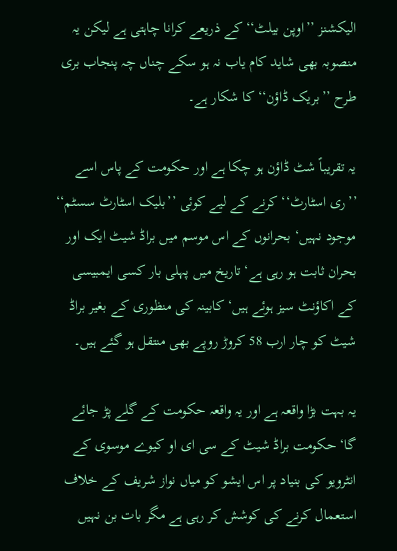الیکشنز ’’اوپن بیلٹ‘‘ کے ذریعے کرانا چاہتی ہے لیکن یہ منصوبہ بھی شاید کام یاب نہ ہو سکے چناں چہ پنجاب بری طرح ’’بریک ڈاؤن‘‘ کا شکار ہے۔

یہ تقریباً شٹ ڈاؤن ہو چکا ہے اور حکومت کے پاس اسے ’’ری اسٹارٹ‘‘ کرنے کے لیے کوئی ’’بلیک اسٹارٹ سسٹم‘‘ موجود نہیں‘ بحرانوں کے اس موسم میں براڈ شیٹ ایک اور بحران ثابت ہو رہی ہے‘ تاریخ میں پہلی بار کسی ایمبیسی کے اکاؤنٹ سیز ہوئے ہیں‘ کابینہ کی منظوری کے بغیر براڈ شیٹ کو چار ارب 58 کروڑ روپے بھی منتقل ہو گئے ہیں۔

یہ بہت بڑا واقعہ ہے اور یہ واقعہ حکومت کے گلے پڑ جائے گا‘ حکومت براڈ شیٹ کے سی ای او کیوے موسوی کے انٹرویو کی بنیاد پر اس ایشو کو میاں نواز شریف کے خلاف استعمال کرنے کی کوشش کر رہی ہے مگر بات بن نہیں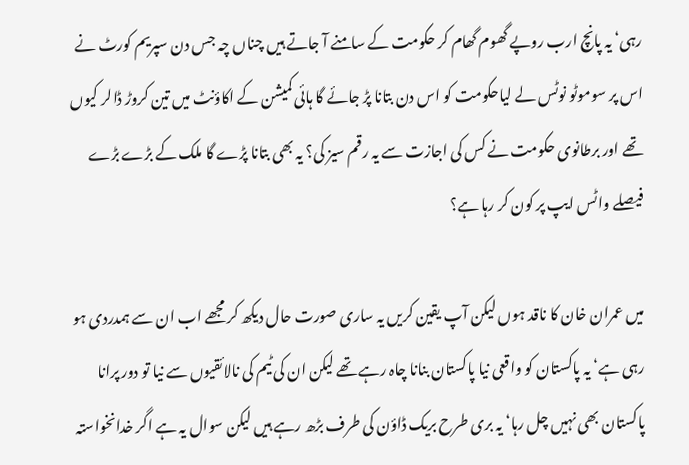رہی‘ یہ پانچ ارب روپے گھوم گھام کر حکومت کے سامنے آ جاتے ہیں چناں چہ جس دن سپریم کورٹ نے اس پر سوموٹو نوٹس لے لیاحکومت کو اس دن بتانا پڑ جائے گا ہائی کمیشن کے اکاؤنٹ میں تین کروڑ ڈالر کیوں تھے اور برطانوی حکومت نے کس کی اجازت سے یہ رقم سیز کی؟ یہ بھی بتانا پڑے گا ملک کے بڑے بڑے فیصلے واٹس ایپ پر کون کر رہا ہے؟

میں عمران خان کا ناقد ہوں لیکن آپ یقین کریں یہ ساری صورت حال دیکھ کر مجھے اب ان سے ہمدردی ہو رہی ہے‘ یہ پاکستان کو واقعی نیا پاکستان بنانا چاہ رہے تھے لیکن ان کی ٹیم کی نالائقیوں سے نیا تو دور پرانا پاکستان بھی نہیں چل رہا‘ یہ بری طرح بریک ڈاؤن کی طرف بڑھ رہے ہیں لیکن سوال یہ ہے اگر خدانخواستہ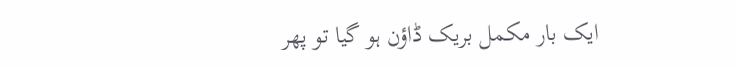ایک بار مکمل بریک ڈاؤن ہو گیا تو پھر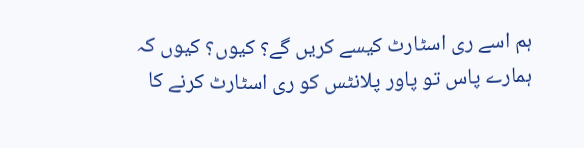ہم اسے ری اسٹارٹ کیسے کریں گے؟ کیوں؟ کیوں کہ ہمارے پاس تو پاور پلانٹس کو ری اسٹارٹ کرنے کا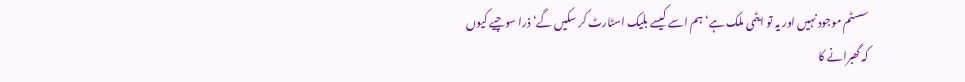سسٹم موجود نہیں اور یہ تو ایٹمی ملک ہے‘ ہم اسے کیسے بلیک اسٹارٹ کر سکیں گے‘ ذرا سوچیے کیوں کہ گھبرانے کا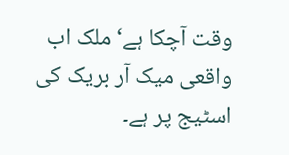وقت آچکا ہے‘ ملک اب واقعی میک آر بریک کی اسٹیج پر ہے۔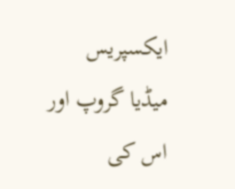ایکسپریس میڈیا گروپ اور اس کی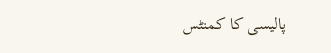پالیسی کا کمنٹس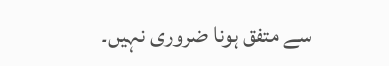سے متفق ہونا ضروری نہیں۔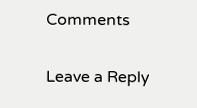Comments

Leave a Reply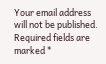Your email address will not be published. Required fields are marked *